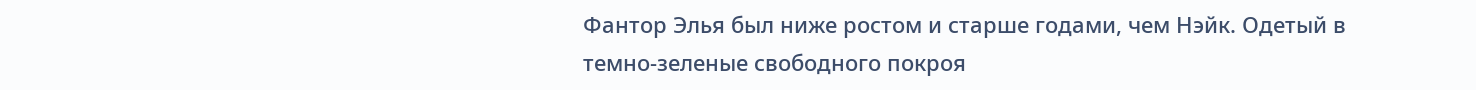Фантор Элья был ниже ростом и старше годами, чем Нэйк. Одетый в темно-зеленые свободного покроя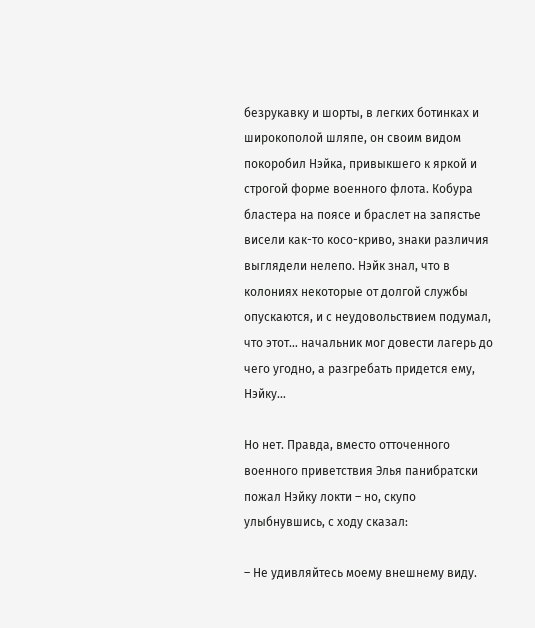безрукавку и шорты, в легких ботинках и широкополой шляпе, он своим видом покоробил Нэйка, привыкшего к яркой и строгой форме военного флота. Кобура бластера на поясе и браслет на запястье висели как-то косо-криво, знаки различия выглядели нелепо. Нэйк знал, что в колониях некоторые от долгой службы опускаются, и с неудовольствием подумал, что этот… начальник мог довести лагерь до чего угодно, а разгребать придется ему, Нэйку…

Но нет. Правда, вместо отточенного военного приветствия Элья панибратски пожал Нэйку локти – но, скупо улыбнувшись, с ходу сказал:

– Не удивляйтесь моему внешнему виду.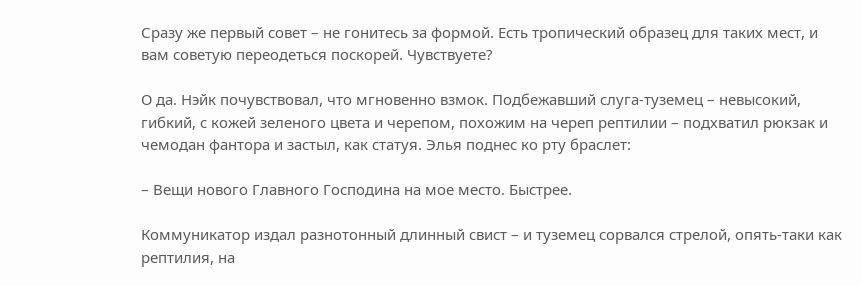Сразу же первый совет – не гонитесь за формой. Есть тропический образец для таких мест, и вам советую переодеться поскорей. Чувствуете?

О да. Нэйк почувствовал, что мгновенно взмок. Подбежавший слуга-туземец – невысокий, гибкий, с кожей зеленого цвета и черепом, похожим на череп рептилии – подхватил рюкзак и чемодан фантора и застыл, как статуя. Элья поднес ко рту браслет:

– Вещи нового Главного Господина на мое место. Быстрее.

Коммуникатор издал разнотонный длинный свист – и туземец сорвался стрелой, опять-таки как рептилия, на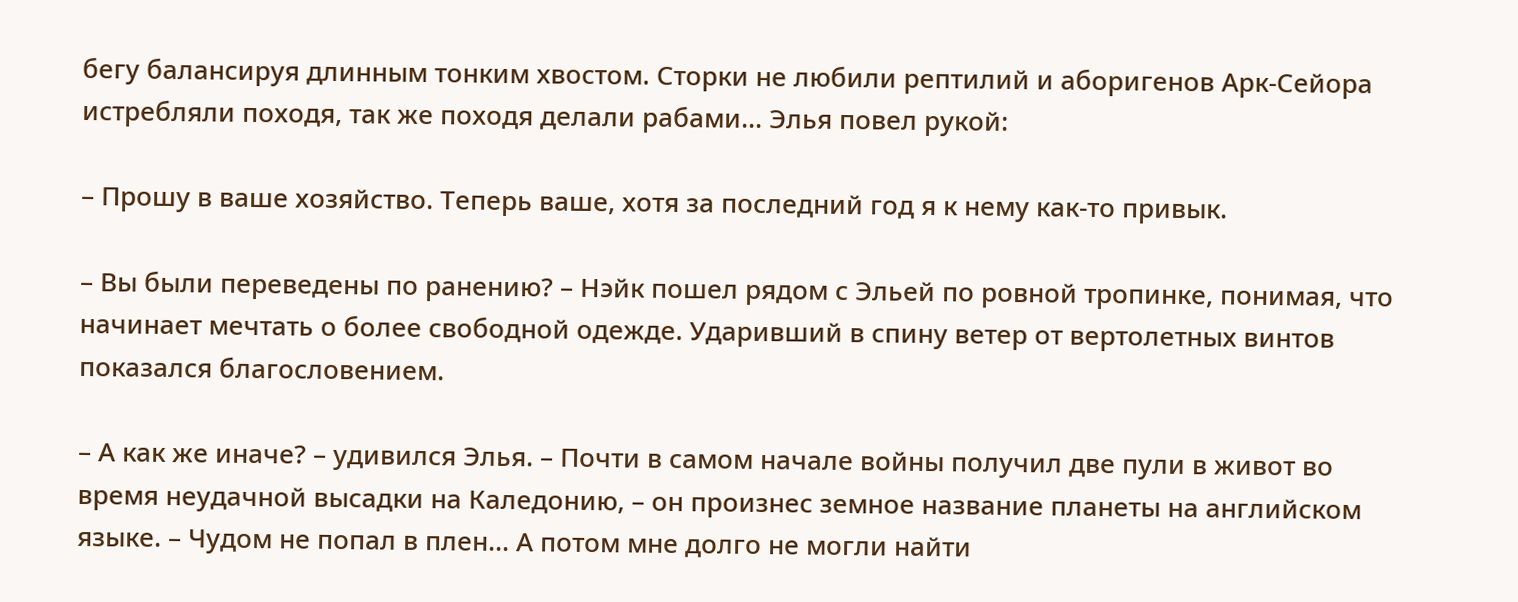бегу балансируя длинным тонким хвостом. Сторки не любили рептилий и аборигенов Арк-Сейора истребляли походя, так же походя делали рабами… Элья повел рукой:

– Прошу в ваше хозяйство. Теперь ваше, хотя за последний год я к нему как-то привык.

– Вы были переведены по ранению? – Нэйк пошел рядом с Эльей по ровной тропинке, понимая, что начинает мечтать о более свободной одежде. Ударивший в спину ветер от вертолетных винтов показался благословением.

– А как же иначе? – удивился Элья. – Почти в самом начале войны получил две пули в живот во время неудачной высадки на Каледонию, – он произнес земное название планеты на английском языке. – Чудом не попал в плен… А потом мне долго не могли найти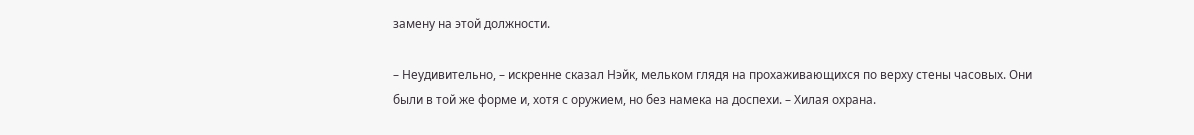замену на этой должности.

– Неудивительно, – искренне сказал Нэйк, мельком глядя на прохаживающихся по верху стены часовых. Они были в той же форме и, хотя с оружием, но без намека на доспехи. – Хилая охрана.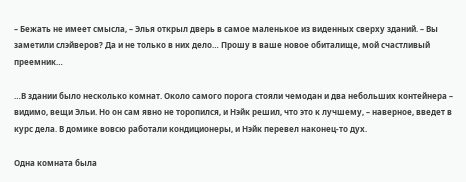– Бежать не имеет смысла, – Элья открыл дверь в самое маленькое из виденных сверху зданий. – Вы заметили слэйверов? Да и не только в них дело… Прошу в ваше новое обиталище, мой счастливый преемник…

…В здании было несколько комнат. Около самого порога стояли чемодан и два небольших контейнера – видимо, вещи Эльи. Но он сам явно не торопился, и Нэйк решил, что это к лучшему, – наверное, введет в курс дела. В домике вовсю работали кондиционеры, и Нэйк перевел наконец-то дух.

Одна комната была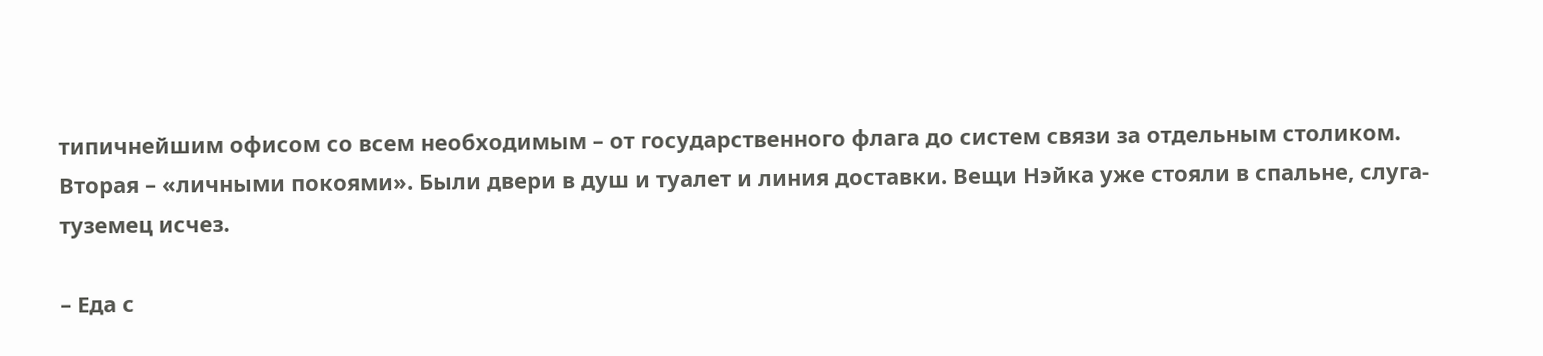типичнейшим офисом со всем необходимым – от государственного флага до систем связи за отдельным столиком. Вторая – «личными покоями». Были двери в душ и туалет и линия доставки. Вещи Нэйка уже стояли в спальне, слуга-туземец исчез.

– Еда с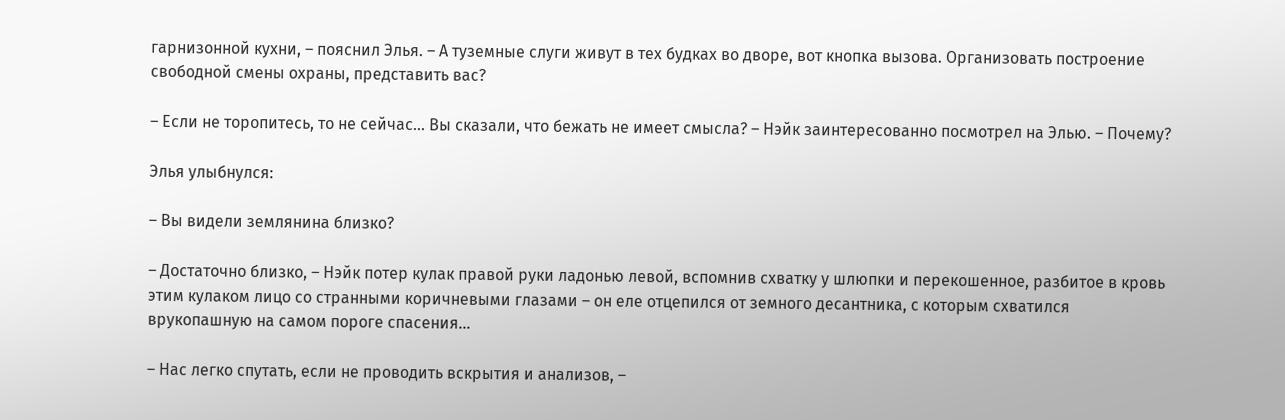гарнизонной кухни, – пояснил Элья. – А туземные слуги живут в тех будках во дворе, вот кнопка вызова. Организовать построение свободной смены охраны, представить вас?

– Если не торопитесь, то не сейчас… Вы сказали, что бежать не имеет смысла? – Нэйк заинтересованно посмотрел на Элью. – Почему?

Элья улыбнулся:

– Вы видели землянина близко?

– Достаточно близко, – Нэйк потер кулак правой руки ладонью левой, вспомнив схватку у шлюпки и перекошенное, разбитое в кровь этим кулаком лицо со странными коричневыми глазами – он еле отцепился от земного десантника, с которым схватился врукопашную на самом пороге спасения…

– Нас легко спутать, если не проводить вскрытия и анализов, –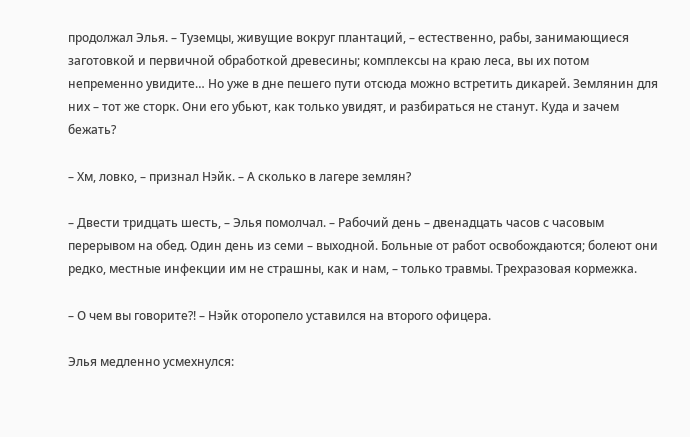продолжал Элья. – Туземцы, живущие вокруг плантаций, – естественно, рабы, занимающиеся заготовкой и первичной обработкой древесины; комплексы на краю леса, вы их потом непременно увидите… Но уже в дне пешего пути отсюда можно встретить дикарей. Землянин для них – тот же сторк. Они его убьют, как только увидят, и разбираться не станут. Куда и зачем бежать?

– Хм, ловко, – признал Нэйк. – А сколько в лагере землян?

– Двести тридцать шесть, – Элья помолчал. – Рабочий день – двенадцать часов с часовым перерывом на обед. Один день из семи – выходной. Больные от работ освобождаются; болеют они редко, местные инфекции им не страшны, как и нам, – только травмы. Трехразовая кормежка.

– О чем вы говорите?! – Нэйк оторопело уставился на второго офицера.

Элья медленно усмехнулся: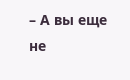– А вы еще не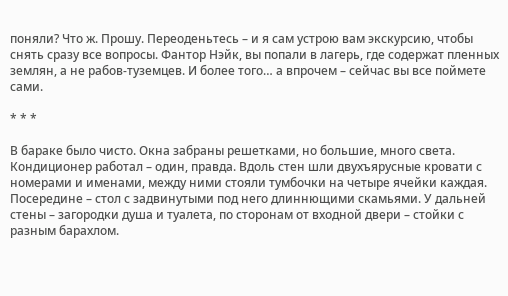поняли? Что ж. Прошу. Переоденьтесь – и я сам устрою вам экскурсию, чтобы снять сразу все вопросы. Фантор Нэйк, вы попали в лагерь, где содержат пленных землян, а не рабов-туземцев. И более того… а впрочем – сейчас вы все поймете сами.

* * *

В бараке было чисто. Окна забраны решетками, но большие, много света. Кондиционер работал – один, правда. Вдоль стен шли двухъярусные кровати с номерами и именами, между ними стояли тумбочки на четыре ячейки каждая. Посередине – стол с задвинутыми под него длиннющими скамьями. У дальней стены – загородки душа и туалета, по сторонам от входной двери – стойки с разным барахлом.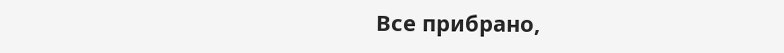Все прибрано,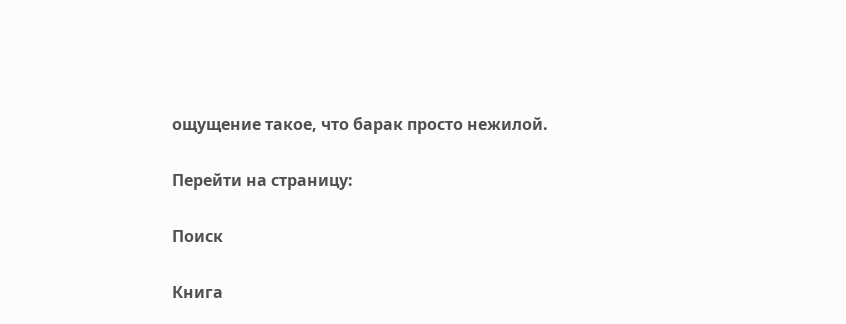ощущение такое, что барак просто нежилой.

Перейти на страницу:

Поиск

Книга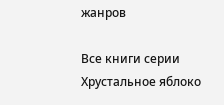жанров

Все книги серии Хрустальное яблоко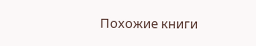Похожие книги